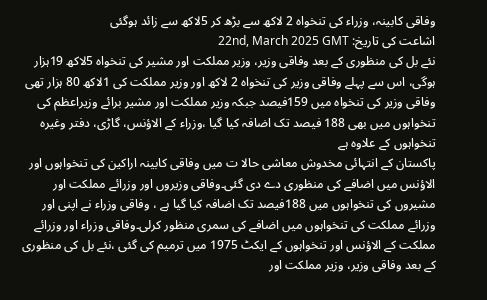وفاقی کابینہ، وزراء کی تنخواہ 2 لاکھ سے بڑھ کر 5لاکھ سے زائد ہوگئی
اشاعت کی تاریخ: 22nd, March 2025 GMT
نئے بل کی منظوری کے بعد وفاقی وزیر، وزیر مملکت اور مشیر کی تنخواہ 5لاکھ 19ہزار ہوگی، اس سے پہلے وفاقی وزیر کی تنخواہ 2 لاکھ اور وزیر مملکت کی 1لاکھ 80 ہزار تھی
وفاقی وزیر کی تنخواہ میں 159فیصد جبکہ وزیر مملکت اور مشیر برائے وزیراعظم کی تنخواہوں میں بھی 188 فیصد تک اضافہ کیا گیا ،وزراء کے الاؤنس، گاڑی، دفتر وغیرہ تنخواہوں کے علاوہ ہے
پاکستان کے انتہائی مخدوش معاشی حالا ت میں وفاقی کابینہ اراکین کی تنخواہوں اور الاؤنس میں اضافے کی منظوری دے دی گئی۔وفاقی وزیروں اور وزرائے مملکت اور مشیروں کی تنخواہوں میں 188فیصد تک اضافہ کیا گیا ہے ، وفاقی وزراء نے اپنی اور وزرائے مملکت کی تنخواہوں میں اضافے کی سمری منظور کرلی۔وفاقی وزراء اور وزرائے مملکت کے الاؤنس اور تنخواہوں کے ایکٹ 1975 میں ترمیم کی گئی ،نئے بل کی منظوری کے بعد وفاقی وزیر، وزیر مملکت اور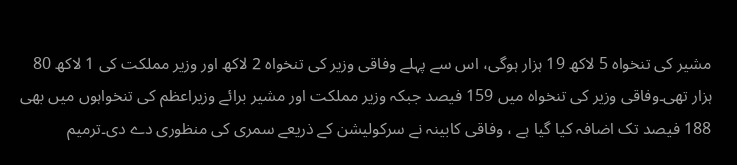مشیر کی تنخواہ 5 لاکھ 19 ہزار ہوگی، اس سے پہلے وفاقی وزیر کی تنخواہ 2 لاکھ اور وزیر مملکت کی 1 لاکھ 80 ہزار تھی۔وفاقی وزیر کی تنخواہ میں 159 فیصد جبکہ وزیر مملکت اور مشیر برائے وزیراعظم کی تنخواہوں میں بھی 188 فیصد تک اضافہ کیا گیا ہے ، وفاقی کابینہ نے سرکولیشن کے ذریعے سمری کی منظوری دے دی۔ترمیم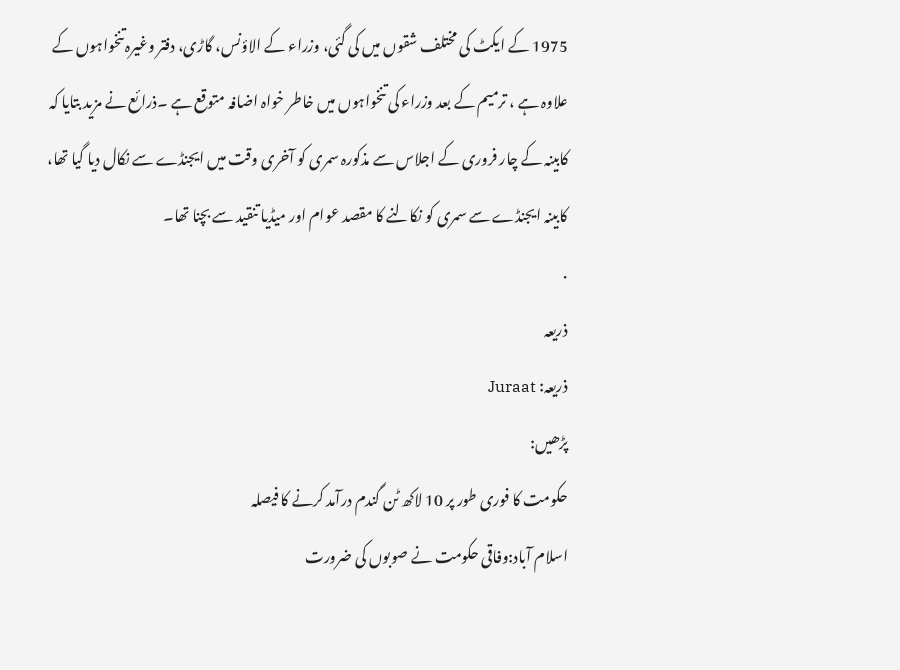1975 کے ایکٹ کی مختلف شقوں میں کی گئی، وزراء کے الاؤنس، گاڑی، دفتر وغیرہ تنخواہوں کے علاوہ ہے ، ترمیم کے بعد وزراء کی تنخواہوں میں خاطر خواہ اضافہ متوقع ہے ۔ذرائع نے مزید بتایا کہ کابینہ کے چار فروری کے اجلاس سے مذکورہ سمری کو آخری وقت میں ایجنڈے سے نکال دیا گیا تھا، کابینہ ایجنڈے سے سمری کو نکالنے کا مقصد عوام اور میڈیا تنقید سے بچنا تھا۔
.
ذریعہ
ذریعہ: Juraat
پڑھیں:
حکومت کا فوری طور پر 10 لاکھ ٹن گندم درآمد کرنے کا فیصلہ
اسلام آباد:وفاقی حکومت نے صوبوں کی ضرورت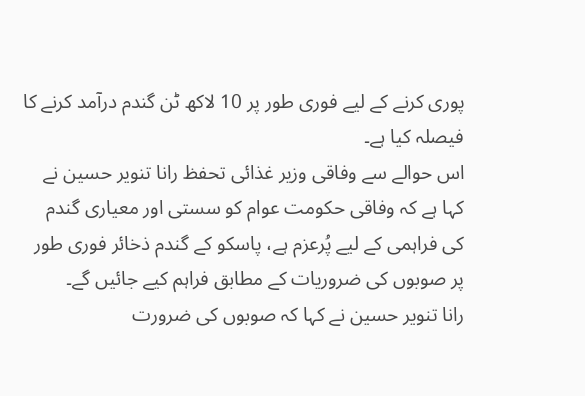پوری کرنے کے لیے فوری طور پر 10 لاکھ ٹن گندم درآمد کرنے کا فیصلہ کیا ہے۔
اس حوالے سے وفاقی وزیر غذائی تحفظ رانا تنویر حسین نے کہا ہے کہ وفاقی حکومت عوام کو سستی اور معیاری گندم کی فراہمی کے لیے پُرعزم ہے، پاسکو کے گندم ذخائر فوری طور پر صوبوں کی ضروریات کے مطابق فراہم کیے جائیں گے۔
رانا تنویر حسین نے کہا کہ صوبوں کی ضرورت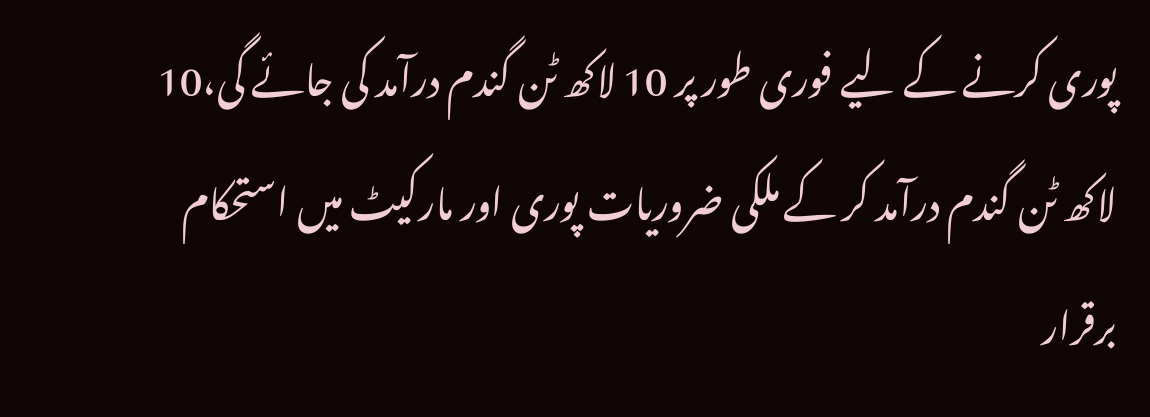پوری کرنے کے لیے فوری طور پر 10 لاکھ ٹن گندم درآمد کی جائے گی،10 لاکھ ٹن گندم درآمد کر کے ملکی ضروریات پوری اور مارکیٹ میں استحکام برقرار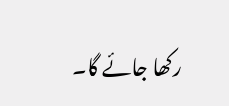رکھا جائے گا۔